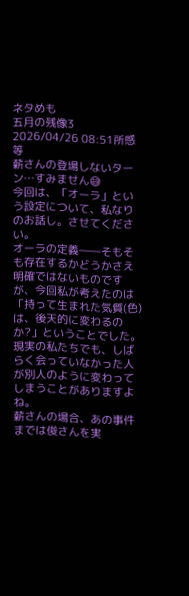ネタめも
五月の残像3
2026/04/26 08:51所感等
薪さんの登場しないターン…すみません😅
今回は、「オーラ」という設定について、私なりのお話し。させてください。
オーラの定義――そもそも存在するかどうかさえ明確ではないものですが、今回私が考えたのは「持って生まれた気質(色)は、後天的に変わるのか?」ということでした。
現実の私たちでも、しばらく会っていなかった人が別人のように変わってしまうことがありますよね。
薪さんの場合、あの事件までは俊さんを実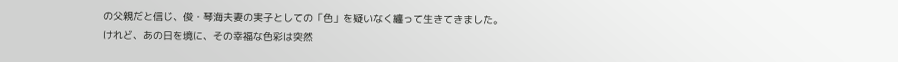の父親だと信じ、俊・琴海夫妻の実子としての「色」を疑いなく纏って生きてきました。
けれど、あの日を境に、その幸福な色彩は突然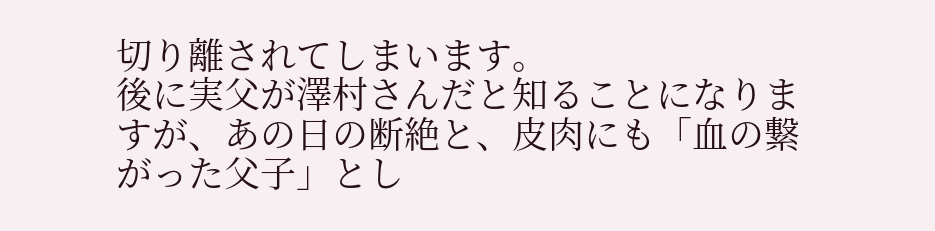切り離されてしまいます。
後に実父が澤村さんだと知ることになりますが、あの日の断絶と、皮肉にも「血の繋がった父子」とし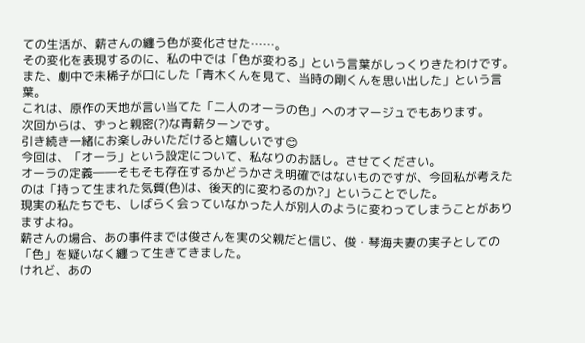ての生活が、薪さんの纏う色が変化させた……。
その変化を表現するのに、私の中では「色が変わる」という言葉がしっくりきたわけです。
また、劇中で未稀子が口にした「青木くんを見て、当時の剛くんを思い出した」という言葉。
これは、原作の天地が言い当てた「二人のオーラの色」へのオマージュでもあります。
次回からは、ずっと親密(?)な青薪ターンです。
引き続き一緒にお楽しみいただけると嬉しいです😊
今回は、「オーラ」という設定について、私なりのお話し。させてください。
オーラの定義――そもそも存在するかどうかさえ明確ではないものですが、今回私が考えたのは「持って生まれた気質(色)は、後天的に変わるのか?」ということでした。
現実の私たちでも、しばらく会っていなかった人が別人のように変わってしまうことがありますよね。
薪さんの場合、あの事件までは俊さんを実の父親だと信じ、俊・琴海夫妻の実子としての「色」を疑いなく纏って生きてきました。
けれど、あの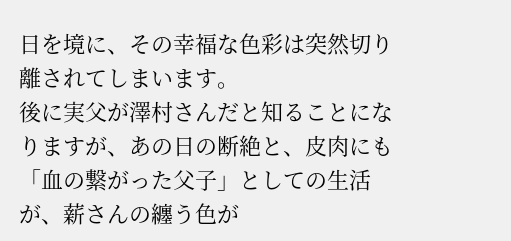日を境に、その幸福な色彩は突然切り離されてしまいます。
後に実父が澤村さんだと知ることになりますが、あの日の断絶と、皮肉にも「血の繋がった父子」としての生活が、薪さんの纏う色が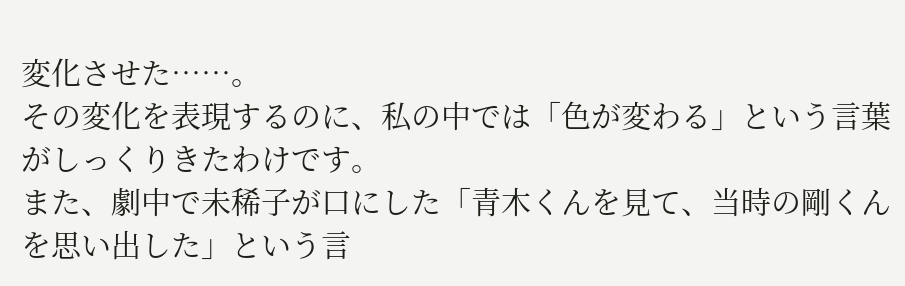変化させた……。
その変化を表現するのに、私の中では「色が変わる」という言葉がしっくりきたわけです。
また、劇中で未稀子が口にした「青木くんを見て、当時の剛くんを思い出した」という言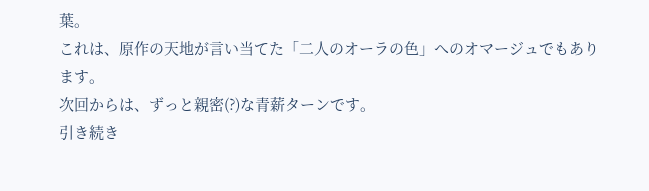葉。
これは、原作の天地が言い当てた「二人のオーラの色」へのオマージュでもあります。
次回からは、ずっと親密(?)な青薪ターンです。
引き続き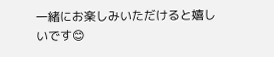一緒にお楽しみいただけると嬉しいです😊